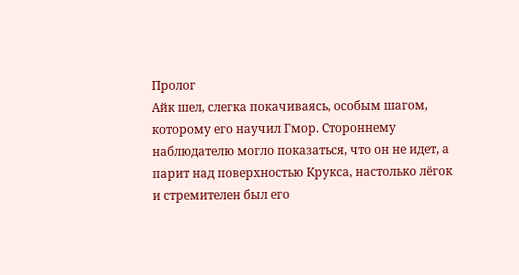Пролог
Айк шел, слегка покачиваясь, особым шагом, которому его научил Гмор. Стороннему наблюдателю могло показаться, что он не идет, а парит над поверхностью Крукса, настолько лёгок и стремителен был его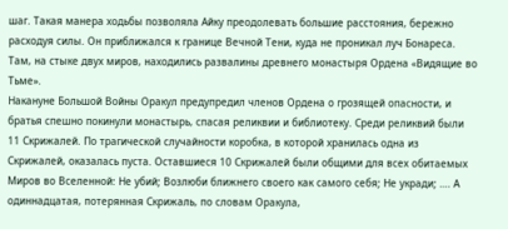шаг. Такая манера ходьбы позволяла Айку преодолевать большие расстояния, бережно расходуя силы. Он приближался к границе Вечной Тени, куда не проникал луч Бонареса. Там, на стыке двух миров, находились развалины древнего монастыря Ордена «Видящие во Тьме».
Накануне Большой Войны Оракул предупредил членов Ордена о грозящей опасности, и братья спешно покинули монастырь, спасая реликвии и библиотеку. Среди реликвий были 11 Скрижалей. По трагической случайности коробка, в которой хранилась одна из Скрижалей, оказалась пуста. Оставшиеся 10 Скрижалей были общими для всех обитаемых Миров во Вселенной: Не убий; Возлюби ближнего своего как самого себя; Не укради; …. А одиннадцатая, потерянная Скрижаль, по словам Оракула,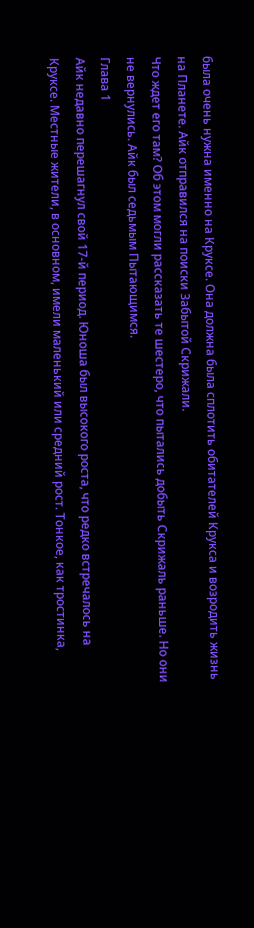была очень нужна именно на Круксе. Она должна была сплотить обитателей Крукса и возродить жизнь на Планете. Айк отправился на поиски Забытой Скрижали.
Что ждет его там? Об этом могли рассказать те шестеро, что пытались добыть Скрижаль раньше. Но они не вернулись. Айк был седьмым Пытающимся.
Глава 1
Айк недавно перешагнул свой 17-й период. Юноша был высокого роста, что редко встречалось на Круксе. Местные жители, в основном, имели маленький или средний рост. Тонкое, как тростинка,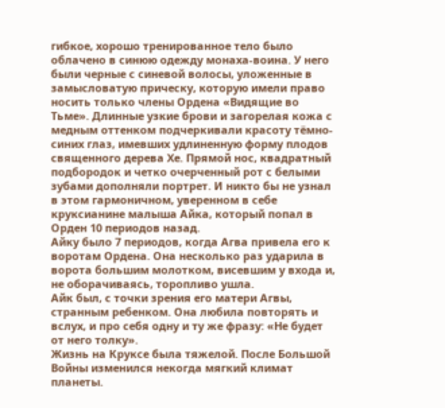гибкое, хорошо тренированное тело было облачено в синюю одежду монаха-воина. У него были черные с синевой волосы, уложенные в замысловатую прическу, которую имели право носить только члены Ордена «Видящие во Тьме». Длинные узкие брови и загорелая кожа с медным оттенком подчеркивали красоту тёмно-синих глаз, имевших удлиненную форму плодов священного дерева Хе. Прямой нос, квадратный подбородок и четко очерченный рот с белыми зубами дополняли портрет. И никто бы не узнал в этом гармоничном, уверенном в себе круксианине малыша Айка, который попал в Орден 10 периодов назад.
Айку было 7 периодов, когда Агва привела его к воротам Ордена. Она несколько раз ударила в ворота большим молотком, висевшим у входа и, не оборачиваясь, торопливо ушла.
Айк был, с точки зрения его матери Агвы, странным ребенком. Она любила повторять и вслух, и про себя одну и ту же фразу: «Не будет от него толку».
Жизнь на Круксе была тяжелой. После Большой Войны изменился некогда мягкий климат планеты.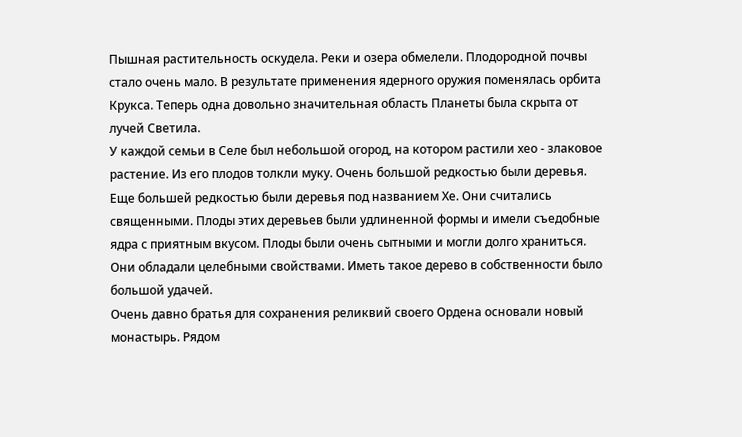Пышная растительность оскудела. Реки и озера обмелели. Плодородной почвы стало очень мало. В результате применения ядерного оружия поменялась орбита Крукса. Теперь одна довольно значительная область Планеты была скрыта от лучей Светила.
У каждой семьи в Селе был небольшой огород, на котором растили хео - злаковое растение. Из его плодов толкли муку. Очень большой редкостью были деревья. Еще большей редкостью были деревья под названием Хе. Они считались священными. Плоды этих деревьев были удлиненной формы и имели съедобные ядра с приятным вкусом. Плоды были очень сытными и могли долго храниться. Они обладали целебными свойствами. Иметь такое дерево в собственности было большой удачей.
Очень давно братья для сохранения реликвий своего Ордена основали новый монастырь. Рядом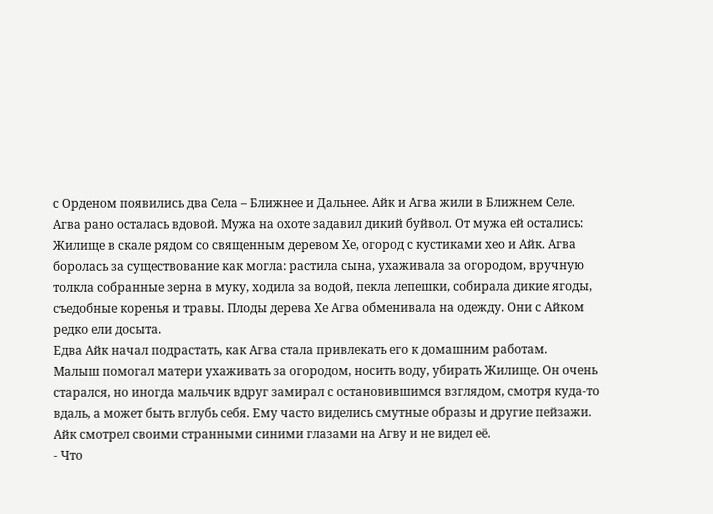с Орденом появились два Села – Ближнее и Дальнее. Айк и Агва жили в Ближнем Селе.
Агва рано осталась вдовой. Мужа на охоте задавил дикий буйвол. От мужа ей остались: Жилище в скале рядом со священным деревом Хе, огород с кустиками хео и Айк. Агва боролась за существование как могла: растила сына, ухаживала за огородом, вручную толкла собранные зерна в муку, ходила за водой, пекла лепешки, собирала дикие ягоды, съедобные коренья и травы. Плоды дерева Хе Агва обменивала на одежду. Они с Айком редко ели досыта.
Едва Айк начал подрастать, как Агва стала привлекать его к домашним работам.
Малыш помогал матери ухаживать за огородом, носить воду, убирать Жилище. Он очень старался, но иногда мальчик вдруг замирал с остановившимся взглядом, смотря куда-то вдаль, а может быть вглубь себя. Ему часто виделись смутные образы и другие пейзажи. Айк смотрел своими странными синими глазами на Агву и не видел её.
- Что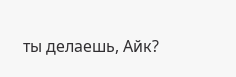ты делаешь, Айк?